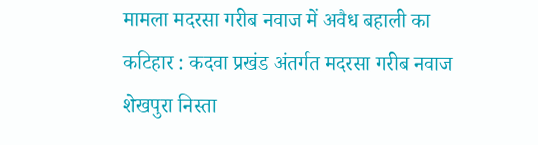मामला मदरसा गरीब नवाज में अवैध बहाली का
कटिहार : कदवा प्रखंड अंतर्गत मदरसा गरीब नवाज शेखपुरा निस्ता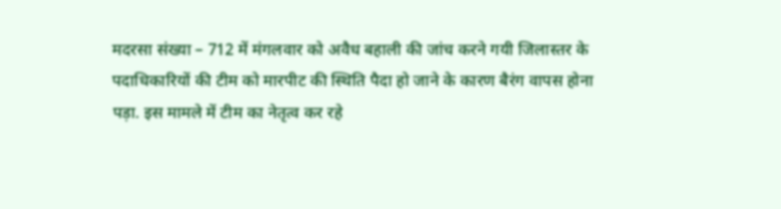मदरसा संख्या – 712 में मंगलवार को अवैध बहाली की जांच करने गयी जिलास्तर के पदाधिकारियों की टीम को मारपीट की स्थिति पैदा हो जाने के कारण बैरंग वापस होना पड़ा. इस मामले में टीम का नेतृत्व कर रहे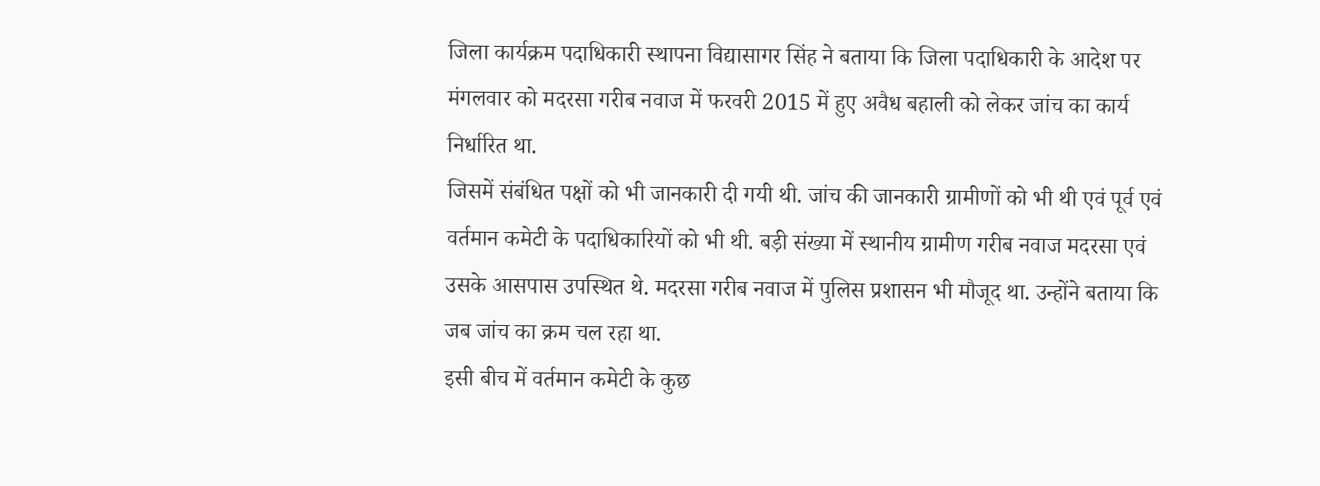जिला कार्यक्रम पदाधिकारी स्थापना विद्यासागर सिंह ने बताया कि जिला पदाधिकारी के आदेश पर मंगलवार को मदरसा गरीब नवाज में फरवरी 2015 में हुए अवैध बहाली को लेकर जांच का कार्य निर्धारित था.
जिसमें संबंधित पक्षों को भी जानकारी दी गयी थी. जांच की जानकारी ग्रामीणों को भी थी एवं पूर्व एवं वर्तमान कमेटी के पदाधिकारियों को भी थी. बड़ी संख्या में स्थानीय ग्रामीण गरीब नवाज मदरसा एवं उसके आसपास उपस्थित थे. मदरसा गरीब नवाज में पुलिस प्रशासन भी मौजूद था. उन्होंने बताया कि जब जांच का क्रम चल रहा था.
इसी बीच में वर्तमान कमेटी के कुछ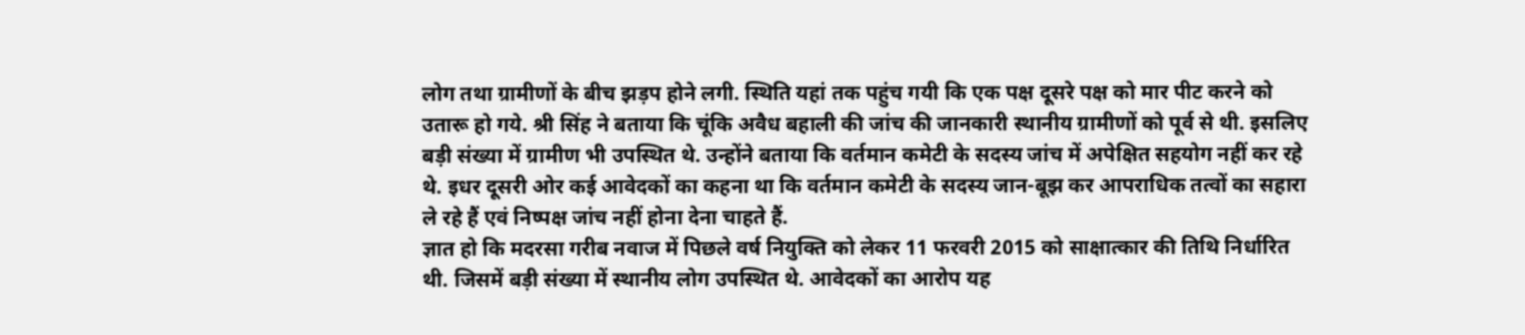लोग तथा ग्रामीणों के बीच झड़प होने लगी. स्थिति यहां तक पहुंच गयी कि एक पक्ष दूसरे पक्ष को मार पीट करने को उतारू हो गये. श्री सिंह ने बताया कि चूंकि अवैध बहाली की जांच की जानकारी स्थानीय ग्रामीणों को पूर्व से थी. इसलिए बड़ी संख्या में ग्रामीण भी उपस्थित थे. उन्होंने बताया कि वर्तमान कमेटी के सदस्य जांच में अपेक्षित सहयोग नहीं कर रहे थे. इधर दूसरी ओर कई आवेदकों का कहना था कि वर्तमान कमेटी के सदस्य जान-बूझ कर आपराधिक तत्वों का सहारा ले रहे हैं एवं निष्पक्ष जांच नहीं होना देना चाहते हैं.
ज्ञात हो कि मदरसा गरीब नवाज में पिछले वर्ष नियुक्ति को लेकर 11 फरवरी 2015 को साक्षात्कार की तिथि निर्धारित थी. जिसमें बड़ी संख्या में स्थानीय लोग उपस्थित थे. आवेदकों का आरोप यह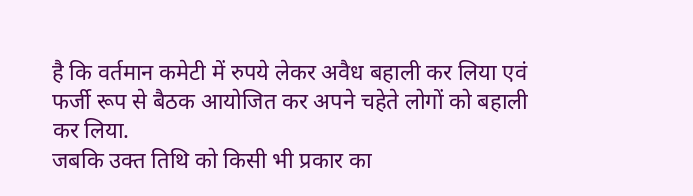है कि वर्तमान कमेटी में रुपये लेकर अवैध बहाली कर लिया एवं फर्जी रूप से बैठक आयोजित कर अपने चहेते लोगों को बहाली कर लिया.
जबकि उक्त तिथि को किसी भी प्रकार का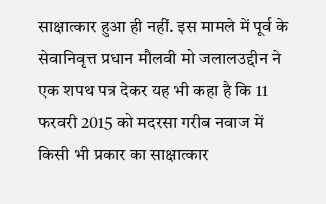साक्षात्कार हुआ ही नहीं. इस मामले में पूर्व के सेवानिवृत्त प्रधान मौलवी मो जलालउद्दीन ने एक शपथ पत्र देकर यह भी कहा है कि 11 फरवरी 2015 को मदरसा गरीब नवाज में किसी भी प्रकार का साक्षात्कार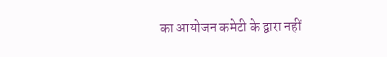का आयोजन कमेटी के द्वारा नहीं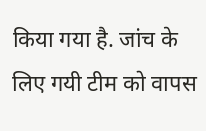किया गया है. जांच के लिए गयी टीम को वापस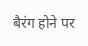बैरंग होने पर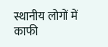स्थानीय लोगों में काफी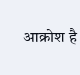आक्रोश है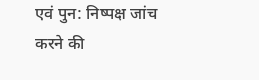एवं पुन: निष्पक्ष जांच करने की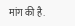मांग की है.